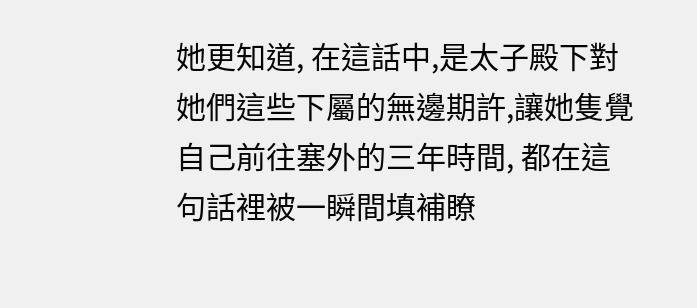她更知道, 在這話中,是太子殿下對她們這些下屬的無邊期許,讓她隻覺自己前往塞外的三年時間, 都在這句話裡被一瞬間填補瞭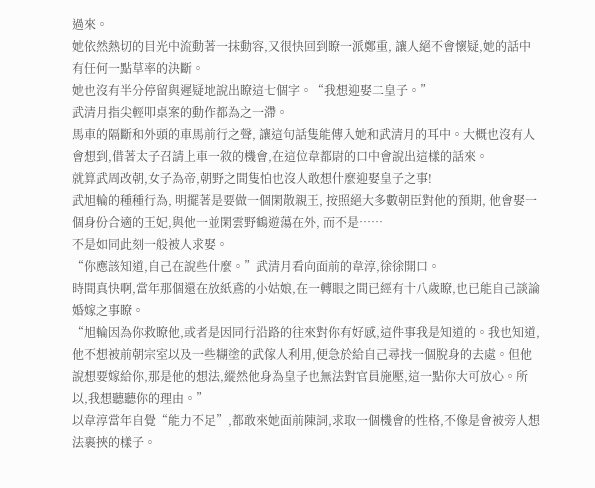過來。
她依然熱切的目光中流動著一抹動容,又很快回到瞭一派鄭重, 讓人絕不會懷疑,她的話中有任何一點草率的決斷。
她也沒有半分停留與遲疑地說出瞭這七個字。“我想迎娶二皇子。”
武清月指尖輕叩桌案的動作都為之一滯。
馬車的隔斷和外頭的車馬前行之聲, 讓這句話隻能傳入她和武清月的耳中。大概也沒有人會想到,借著太子召請上車一敘的機會,在這位韋都尉的口中會說出這樣的話來。
就算武周改朝,女子為帝,朝野之間隻怕也沒人敢想什麼迎娶皇子之事!
武旭輪的種種行為, 明擺著是要做一個閑散親王, 按照絕大多數朝臣對他的預期, 他會娶一個身份合適的王妃,與他一並閑雲野鶴遊蕩在外, 而不是……
不是如同此刻一般被人求娶。
“你應該知道,自己在說些什麼。”武清月看向面前的韋淳,徐徐開口。
時間真快啊,當年那個還在放紙鳶的小姑娘,在一轉眼之間已經有十八歲瞭,也已能自己談論婚嫁之事瞭。
“旭輪因為你救瞭他,或者是因同行沿路的往來對你有好感,這件事我是知道的。我也知道,他不想被前朝宗室以及一些糊塗的武傢人利用,便急於給自己尋找一個脫身的去處。但他說想要嫁給你,那是他的想法,縱然他身為皇子也無法對官員施壓,這一點你大可放心。所以,我想聽聽你的理由。”
以韋淳當年自覺“能力不足”,都敢來她面前陳詞,求取一個機會的性格,不像是會被旁人想法裹挾的樣子。